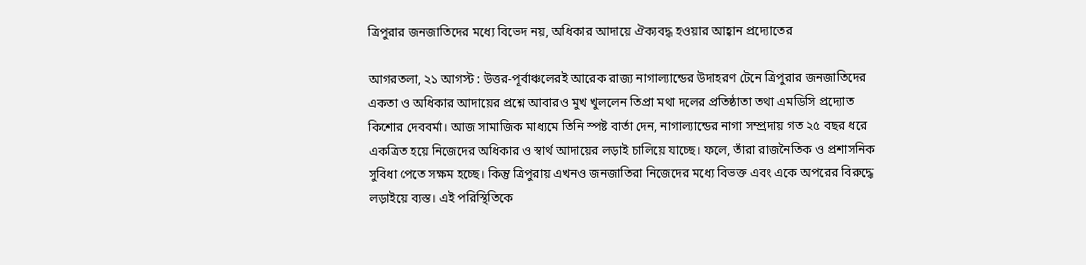ত্রিপুরার জনজাতিদের মধ্যে বিভেদ নয়, অধিকার আদায়ে ঐক্যবদ্ধ হওয়ার আহ্বান প্রদ্যোতের

আগরতলা, ২১ আগস্ট : উত্তর-পূর্বাঞ্চলেরই আরেক রাজ্য নাগাল্যান্ডের উদাহরণ টেনে ত্রিপুরার জনজাতিদের একতা ও অধিকার আদায়ের প্রশ্নে আবারও মুখ খুললেন তিপ্রা মথা দলের প্রতিষ্ঠাতা তথা এমডিসি প্রদ্যোত কিশোর দেববর্মা। আজ সামাজিক মাধ্যমে তিনি স্পষ্ট বার্তা দেন, নাগাল্যান্ডের নাগা সম্প্রদায় গত ২৫ বছর ধরে একত্রিত হয়ে নিজেদের অধিকার ও স্বার্থ আদায়ের লড়াই চালিয়ে যাচ্ছে। ফলে, তাঁরা রাজনৈতিক ও প্রশাসনিক সুবিধা পেতে সক্ষম হচ্ছে। কিন্তু ত্রিপুরায় এখনও জনজাতিরা নিজেদের মধ্যে বিভক্ত এবং একে অপরের বিরুদ্ধে লড়াইয়ে ব্যস্ত। এই পরিস্থিতিকে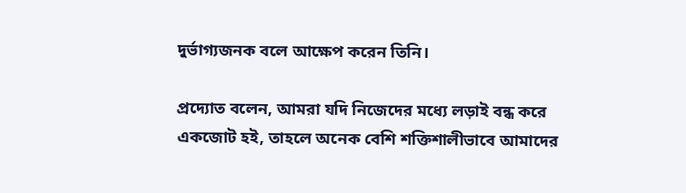দুর্ভাগ্যজনক বলে আক্ষেপ করেন তিনি।

প্রদ্যোত বলেন, আমরা যদি নিজেদের মধ্যে লড়াই বন্ধ করে একজোট হই, তাহলে অনেক বেশি শক্তিশালীভাবে আমাদের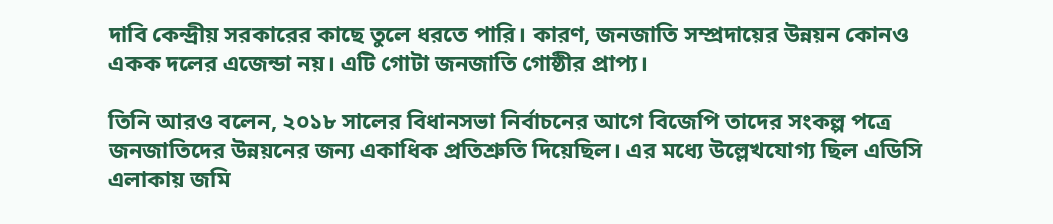দাবি কেন্দ্রীয় সরকারের কাছে তুলে ধরতে পারি। কারণ, জনজাতি সম্প্রদায়ের উন্নয়ন কোনও একক দলের এজেন্ডা নয়। এটি গোটা জনজাতি গোষ্ঠীর প্রাপ্য।

তিনি আরও বলেন, ২০১৮ সালের বিধানসভা নির্বাচনের আগে বিজেপি তাদের সংকল্প পত্রে জনজাতিদের উন্নয়নের জন্য একাধিক প্রতিশ্রুতি দিয়েছিল। এর মধ্যে উল্লেখযোগ্য ছিল এডিসি এলাকায় জমি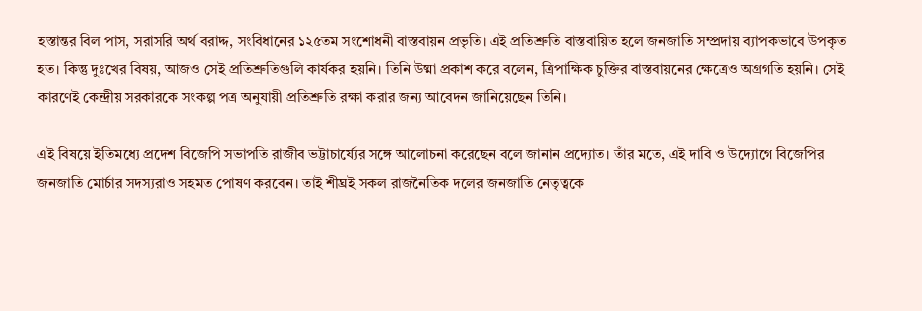হস্তান্তর বিল পাস, সরাসরি অর্থ বরাদ্দ, সংবিধানের ১২৫তম সংশোধনী বাস্তবায়ন প্রভৃতি। এই প্রতিশ্রুতি বাস্তবায়িত হলে জনজাতি সম্প্রদায় ব্যাপকভাবে উপকৃত হত। কিন্তু দুঃখের বিষয়, আজও সেই প্রতিশ্রুতিগুলি কার্যকর হয়নি। তিনি উষ্মা প্রকাশ করে বলেন, ত্রিপাক্ষিক চুক্তির বাস্তবায়নের ক্ষেত্রেও অগ্রগতি হয়নি। সেই কারণেই কেন্দ্রীয় সরকারকে সংকল্প পত্র অনুযায়ী প্রতিশ্রুতি রক্ষা করার জন্য আবেদন জানিয়েছেন তিনি।

এই বিষয়ে ইতিমধ্যে প্রদেশ বিজেপি সভাপতি রাজীব ভট্টাচার্য্যের সঙ্গে আলোচনা করেছেন বলে জানান প্রদ্যোত। তাঁর মতে, এই দাবি ও উদ্যোগে বিজেপির জনজাতি মোর্চার সদস্যরাও সহমত পোষণ করবেন। তাই শীঘ্রই সকল রাজনৈতিক দলের জনজাতি নেতৃত্বকে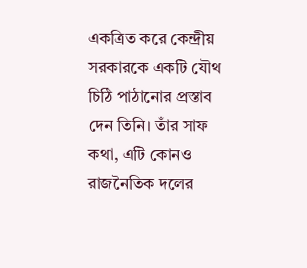একত্রিত করে কেন্দ্রীয় সরকারকে একটি যৌথ চিঠি পাঠানোর প্রস্তাব দেন তিনি। তাঁর সাফ কথা, এটি কোনও রাজনৈতিক দলের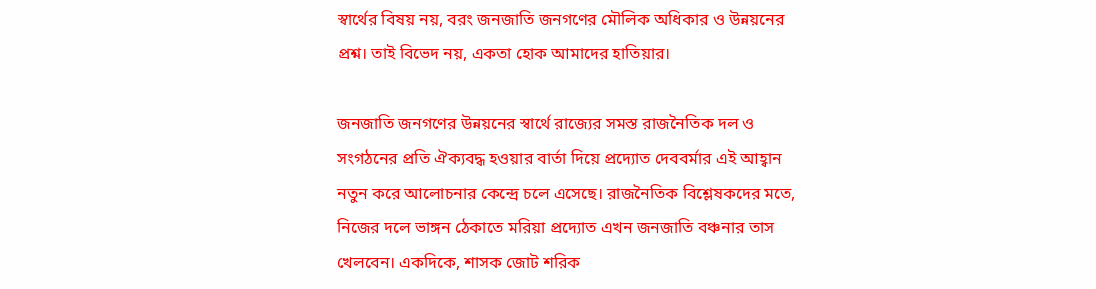স্বার্থের বিষয় নয়, বরং জনজাতি জনগণের মৌলিক অধিকার ও উন্নয়নের প্রশ্ন। তাই বিভেদ নয়, একতা হোক আমাদের হাতিয়ার।

জনজাতি জনগণের উন্নয়নের স্বার্থে রাজ্যের সমস্ত রাজনৈতিক দল ও সংগঠনের প্রতি ঐক্যবদ্ধ হওয়ার বার্তা দিয়ে প্রদ্যোত দেববর্মার এই আহ্বান নতুন করে আলোচনার কেন্দ্রে চলে এসেছে। রাজনৈতিক বিশ্লেষকদের মতে, নিজের দলে ভাঙ্গন ঠেকাতে মরিয়া প্রদ্যোত এখন জনজাতি বঞ্চনার তাস খেলবেন। একদিকে, শাসক জোট শরিক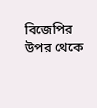বিজেপির উপর থেকে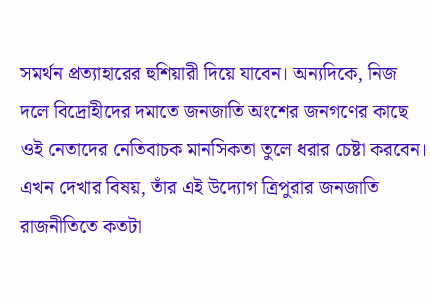সমর্থন প্রত্যাহারের হুশিয়ারী দিয়ে যাবেন। অন্যদিকে, নিজ দলে বিদ্রোহীদের দমাতে জনজাতি অংশের জনগণের কাছে ওই নেতাদের নেতিবাচক মানসিকতা তুলে ধরার চেষ্টা করবেন। এখন দেখার বিষয়, তাঁর এই উদ্যোগ ত্রিপুরার জনজাতি রাজনীতিতে কতটা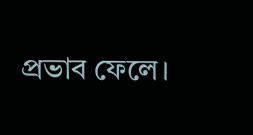প্রভাব ফেলে।